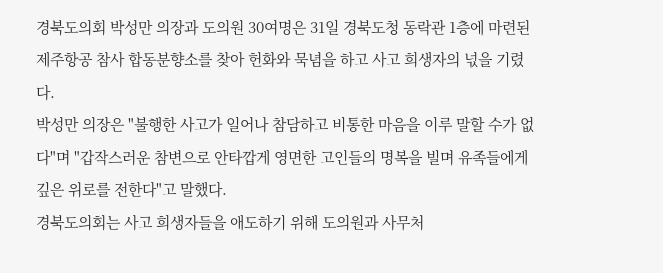경북도의회 박성만 의장과 도의원 30여명은 31일 경북도청 동락관 1층에 마련된 제주항공 참사 합동분향소를 찾아 헌화와 묵념을 하고 사고 희생자의 넋을 기렸다.
박성만 의장은 "불행한 사고가 일어나 참담하고 비통한 마음을 이루 말할 수가 없다"며 "갑작스러운 참변으로 안타깝게 영면한 고인들의 명복을 빌며 유족들에게 깊은 위로를 전한다"고 말했다.
경북도의회는 사고 희생자들을 애도하기 위해 도의원과 사무처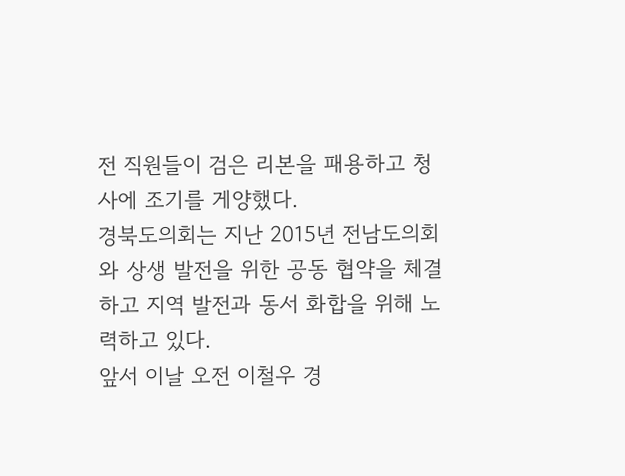전 직원들이 검은 리본을 패용하고 청사에 조기를 게양했다.
경북도의회는 지난 2015년 전남도의회와 상생 발전을 위한 공동 협약을 체결하고 지역 발전과 동서 화합을 위해 노력하고 있다.
앞서 이날 오전 이철우 경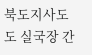북도지사도 도 실국장 간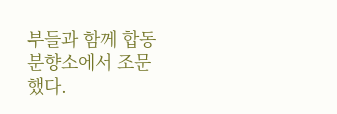부들과 함께 합동분향소에서 조문했다.